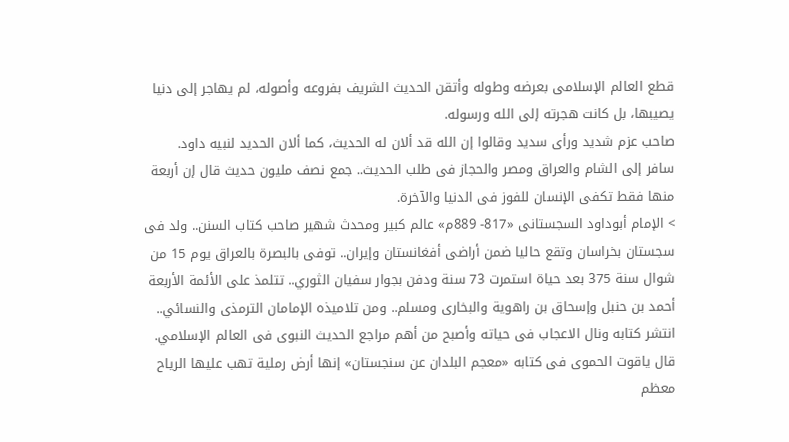قطع العالم الإسلامى بعرضه وطوله وأتقن الحديث الشريف بفروعه وأصوله، لم يهاجر إلى دنيا يصيبها، بل كانت هجرته إلى الله ورسوله.
صاحب عزم شديد ورأى سديد وقالوا إن الله قد ألان له الحديث، كما ألان الحديد لنبيه داود.
سافر إلى الشام والعراق ومصر والحجاز فى طلب الحديث.. جمع نصف مليون حديث قال إن أربعة منها فقط تكفى الإنسان للفوز فى الدنيا والآخرة.
> الإمام أبوداود السجستانى «817- 889م» عالم كبير ومحدث شهير صاحب كتاب السنن.. ولد فى سجستان بخراسان وتقع حاليا ضمن أراضى أفغانستان وإيران.. توفى بالبصرة بالعراق يوم 15 من شوال سنة 375 بعد حياة استمرت 73 سنة ودفن بجوار سفيان الثوري.. تتلمذ على الأئمة الأربعة أحمد بن حنبل وإسحاق بن راهوية والبخارى ومسلم.. ومن تلاميذه الإمامان الترمذى والنسائي.. انتشر كتابه ونال الاعجاب فى حياته وأصبح من أهم مراجع الحديث النبوى فى العالم الإسلامي.
قال ياقوت الحموى فى كتابه «معجم البلدان عن سنجستان» إنها أرض رملية تهب عليها الرياح معظم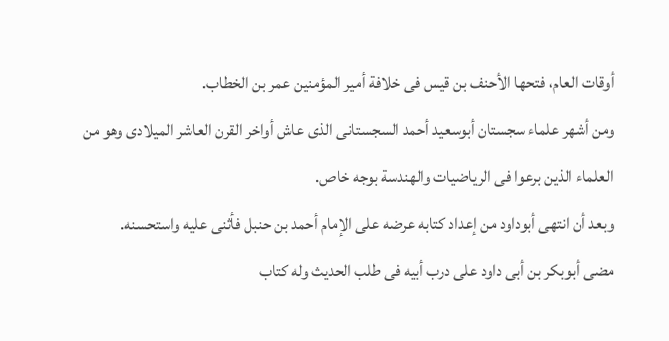أوقات العام، فتحها الأحنف بن قيس فى خلافة أمير المؤمنين عمر بن الخطاب.
ومن أشهر علماء سجستان أبوسعيد أحمد السجستانى الذى عاش أواخر القرن العاشر الميلادى وهو من العلماء الذين برعوا فى الرياضيات والهندسة بوجه خاص.
وبعد أن انتهى أبوداود من إعداد كتابه عرضه على الإمام أحمد بن حنبل فأثنى عليه واستحسنه.
مضى أبوبكر بن أبى داود على درب أبيه فى طلب الحديث وله كتاب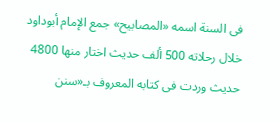فى السنة اسمه «المصابيح» جمع الإمام أبوداود خلال رحلاته 500 ألف حديث اختار منها 4800 حديث وردت فى كتابه المعروف بـ«سنن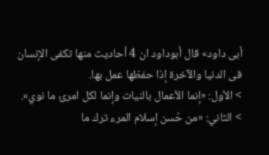أبى داود» قال أبوداود ان 4 أحاديث منها تكفى الإنسان فى الدنيا والآخرة إذا حفظها عمل بها.
> الأول: «إنما الأعمال بالنيات وإنما لكل امرئ ما نوي».
> الثاني: «من حُسن إسلام المرء ترك ما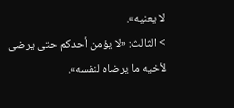لا يعنيه».
> الثالث: «لا يؤمن أحدكم حتى يرضى لأخيه ما يرضاه لنفسه».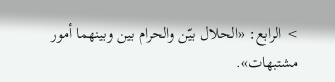> الرابع: «الحلال بيّن والحرام بين وبينهما أمور مشتبهات».